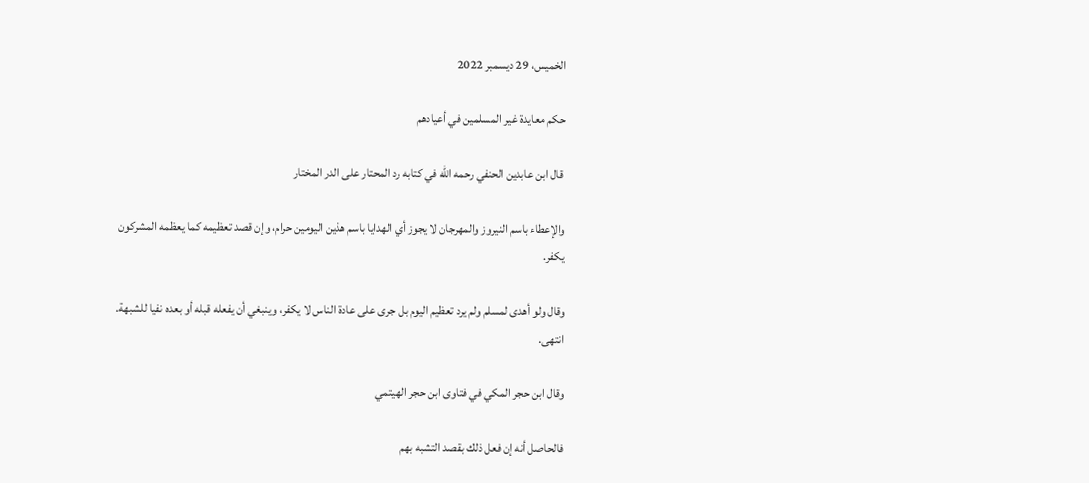الخميس، 29 ديسمبر 2022

حكم معايدة غير المسلمين في أعيادهم

 قال ابن عابدين الحنفي رحمه الله في كتابه رد المحتار على الدر المختار

والإعطاء باسم النيروز والمهرجان لا يجوز أي الهدايا باسم هذين اليومين حرام، وإن قصد تعظيمه كما يعظمه المشركون يكفر.

وقال ولو أهدى لمسلم ولم يرد تعظيم اليوم بل جرى على عادة الناس لا يكفر، وينبغي أن يفعله قبله أو بعده نفيا للشبهة. انتهى.

وقال ابن حجر المكي في فتاوى ابن حجر الهيتمي

فالحاصل أنه إن فعل ذلك بقصد التشبه بهم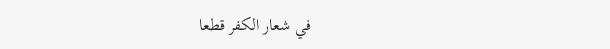في شعار الكفر قطعا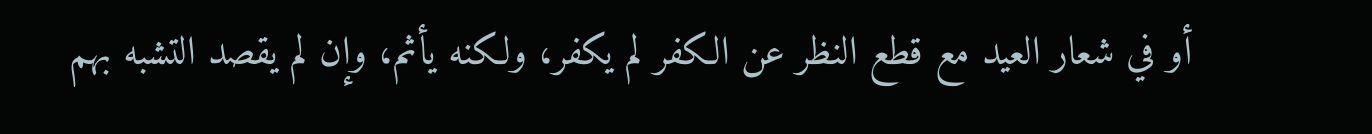أو في شعار العيد مع قطع النظر عن الكفر لم يكفر، ولكنه يأثم، وإن لم يقصد التشبه بهم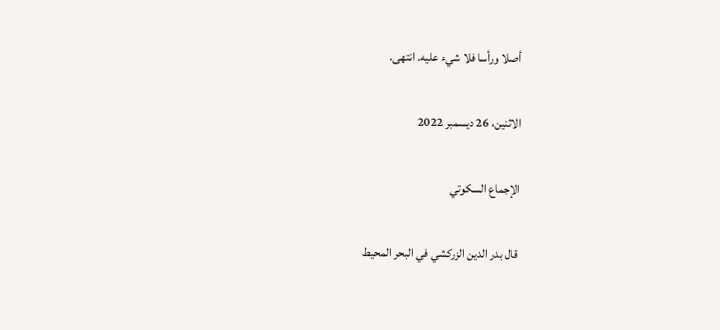أصلا ورأسا فلا شيء عليه. انتهى.

الاثنين، 26 ديسمبر 2022

الإجماع السكوتي

 قال بدر الدين الزركشي في البحر المحيط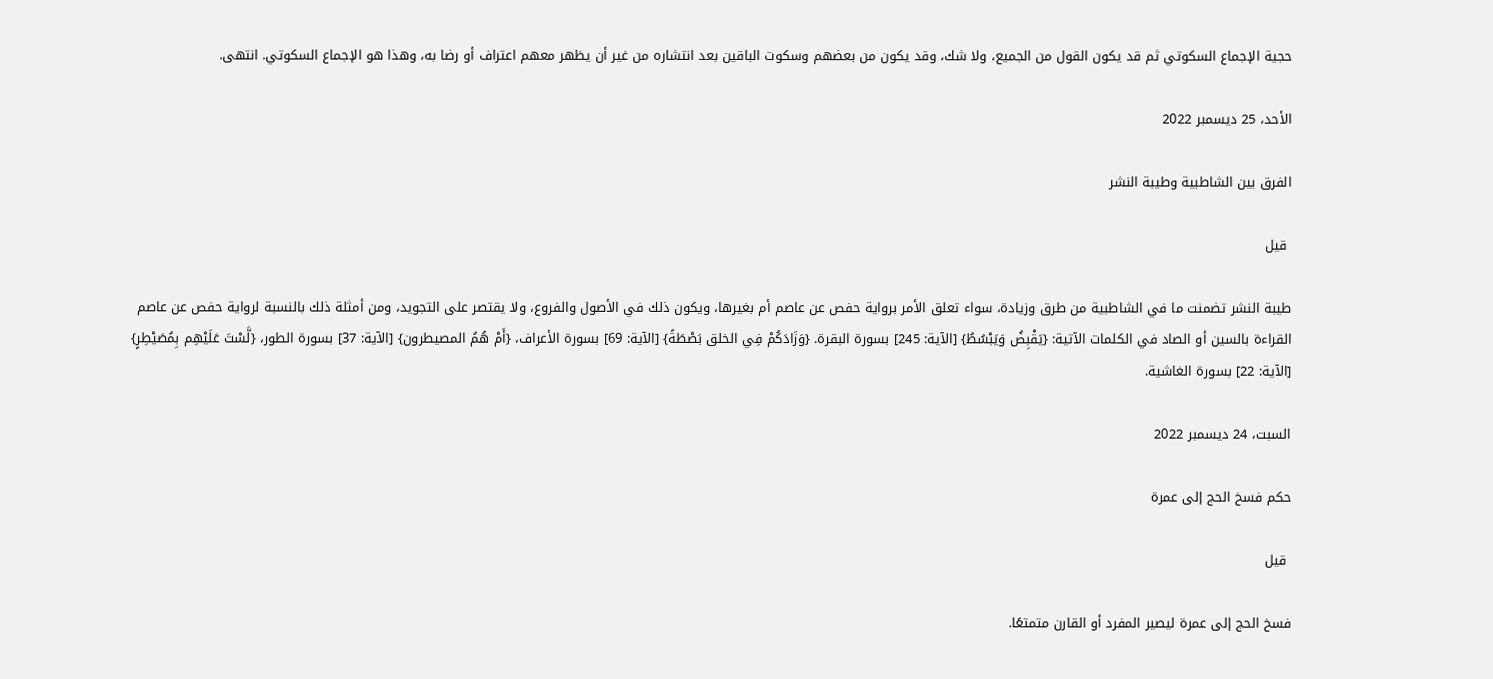حجية الإجماع السكوتي ثم قد يكون القول من الجميع، ولا شك، وقد يكون من بعضهم وسكوت الباقين بعد انتشاره من غير أن يظهر معهم اعتراف أو رضا به، وهذا هو الإجماع السكوتي. انتهى.

الأحد، 25 ديسمبر 2022

الفرق بين الشاطبية وطيبة النشر

 قيل

طيبة النشر تضمنت ما في الشاطبية من طرق وزيادة، سواء تعلق الأمر برواية حفص عن عاصم أم بغيرها، ويكون ذلك في الأصول والفروع، ولا يقتصر على التجويد، ومن أمثلة ذلك بالنسبة لرواية حفص عن عاصم القراءة بالسين أو الصاد في الكلمات الآتية: {يَقْبِضُ وَيَبْسُطُ} [الآية: 245] بسورة البقرة. {وَزَادَكُمْ فِي الخلق بَصْطَةً} [الآية: 69] بسورة الأعراف، {أَمْ هُمُ المصيطرون} [الآية: 37] بسورة الطور، {لَّسْتَ عَلَيْهِم بِمُصَيْطِرٍ} [الآية: 22] بسورة الغاشية.

السبت، 24 ديسمبر 2022

حكم فسخ الحج إلى عمرة

 قيل

فسخ الحج إلى عمرة ليصير المفرد أو القارن متمتعًا.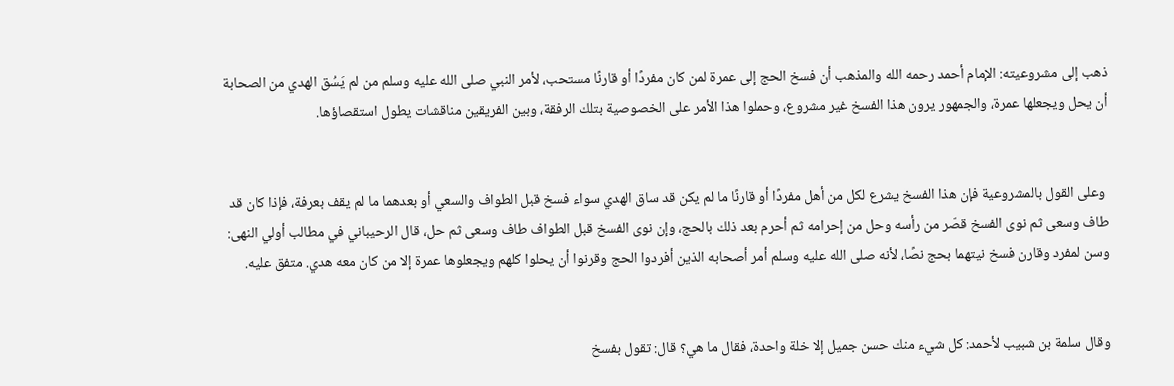ذهب إلى مشروعيته: الإمام أحمد رحمه الله والمذهب أن فسخ الحج إلى عمرة لمن كان مفردًا أو قارنًا مستحب، لأمر النبي صلى الله عليه وسلم من لم يَسُق الهدي من الصحابة أن يحل ويجعلها عمرة، والجمهور يرون هذا الفسخ غير مشروع، وحملوا هذا الأمر على الخصوصية بتلك الرفقة، وبين الفريقين مناقشات يطول استقصاؤها.


 وعلى القول بالمشروعية فإن هذا الفسخ يشرع لكل من أهل مفردًا أو قارنًا ما لم يكن قد ساق الهدي سواء فسخ قبل الطواف والسعي أو بعدهما ما لم يقف بعرفة، فإذا كان قد طاف وسعى ثم نوى الفسخ قصّر من رأسه وحل من إحرامه ثم أحرم بعد ذلك بالحج، وإن نوى الفسخ قبل الطواف طاف وسعى ثم حل، قال الرحيباني في مطالب أولي النهى: وسن لمفرد وقارن فسخ نيتهما بحج نصًا، لأنه صلى الله عليه وسلم أمر أصحابه الذين أفردوا الحج وقرنوا أن يحلوا كلهم ويجعلوها عمرة إلا من كان معه هدي. متفق عليه.


وقال سلمة بن شبيب لأحمد: كل شيء منك حسن جميل إلا خلة واحدة، فقال ما هي؟ قال: تقول بفسخ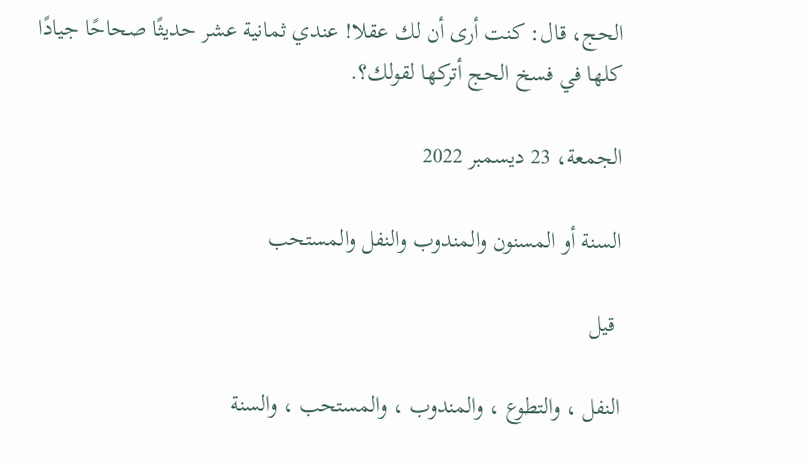الحج، قال: كنت أرى أن لك عقلا! عندي ثمانية عشر حديثًا صحاحًا جيادًا كلها في فسخ الحج أتركها لقولك؟.

الجمعة، 23 ديسمبر 2022

السنة أو المسنون والمندوب والنفل والمستحب

 قيل

النفل ، والتطوع ، والمندوب ، والمستحب ، والسنة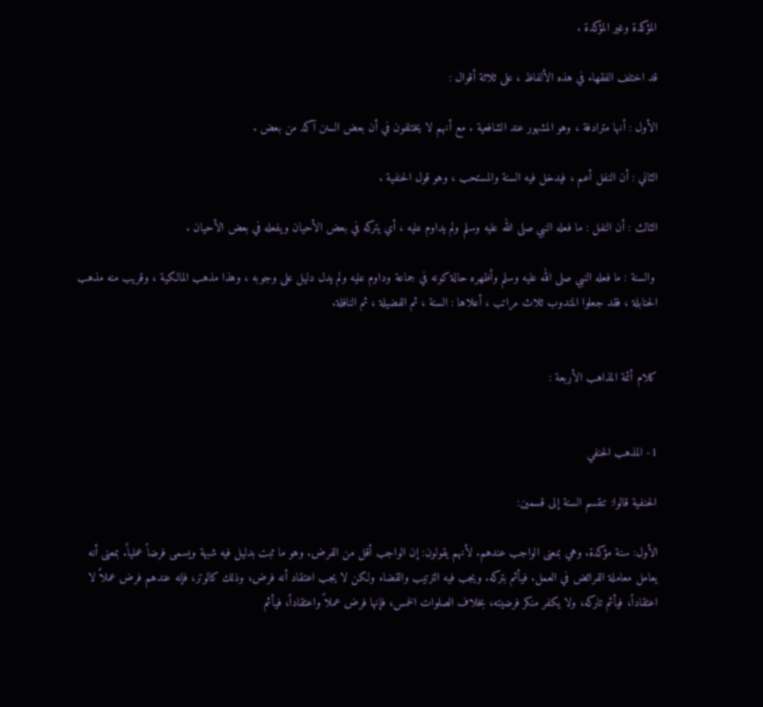المؤكدة وغير المؤكدة .

قد اختلف الفقهاء في هذه الألفاظ ، على ثلاثة أقوال :

الأول : أنها مترادفة ، وهو المشهور عند الشافعية . مع أنهم لا يختلفون في أن بعض السنن آكد من بعض .

الثاني : أن النفل أعم ، فيدخل فيه السنة والمستحب ، وهو قول الحنفية .

الثالث : أن النفل : ما فعله النبي صلى الله عليه وسلم ولم يداوم عليه ، أي يتركه في بعض الأحيان ويفعله في بعض الأحيان .

 والسنة : ما فعله النبي صلى الله عليه وسلم وأظهره حالة كونه في جماعة وداوم عليه ولم يدل دليل على وجوبه ، وهذا مذهب المالكية ، وقريب منه مذهب الحنابلة ، فقد جعلوا المندوب ثلاث مراتب ، أعلاها : السنة ، ثم الفضيلة ، ثم النافلة.


كلام أئمة المذاهب الأربعة :


1- المذهب الحنفي

الحنفية قالوا: تنقسم السنة إلى قسمين:

الأول: سنة مؤكدة. وهي بمعنى الواجب عندهم. لأنهم يقولون: إن الواجب أقل من الفرض. وهو ما ثبت بدليل فيه شبهة ويسمى فرضاً عملياً. بمعنى أنه يعامل معاملة الفرائض في العمل. فيأثم بتركه. ويجب فيه الترتيب والقضاء ولكن لا يجب اعتقاد أنه فرض، وذلك كالوتر، فإنه عندهم فرض عملاً لا اعتقاداً، فيأثم تاركه، ولا يكفر منكر فرضيته، بخلاف الصلوات الخمس، فإنها فرض عملاً واعتقاداً، فيأثم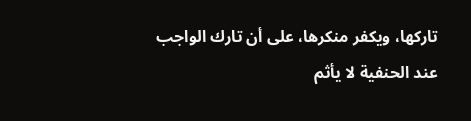تاركها، ويكفر منكرها، على أن تارك الواجب عند الحنفية لا يأثم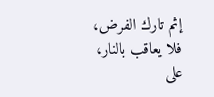إثم تارك الفرض، فلا يعاقب بالنار، على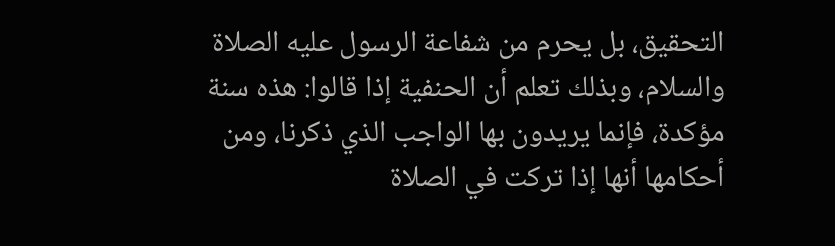التحقيق، بل يحرم من شفاعة الرسول عليه الصلاة والسلام، وبذلك تعلم أن الحنفية إذا قالوا: هذه سنة مؤكدة، فإنما يريدون بها الواجب الذي ذكرنا، ومن أحكامها أنها إذا تركت في الصلاة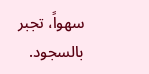سهواً، تجبر بالسجود.